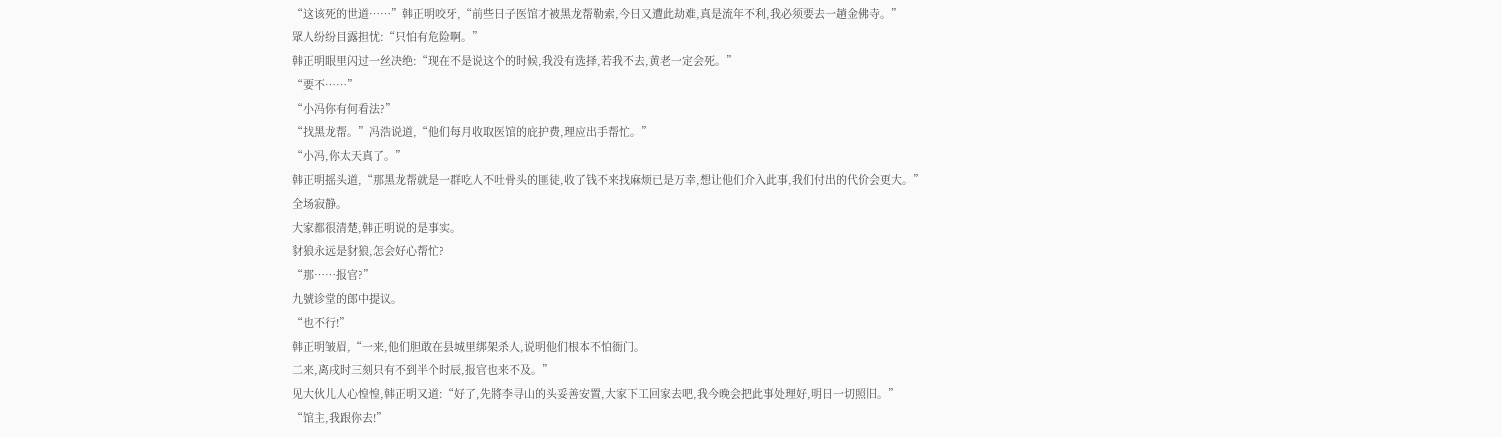“这该死的世道……”韩正明咬牙,“前些日子医馆才被黑龙帮勒索,今日又遭此劫难,真是流年不利,我必须要去一趟金佛寺。”
眾人纷纷目露担忧:“只怕有危险啊。”
韩正明眼里闪过一丝决绝:“现在不是说这个的时候,我没有选择,若我不去,黄老一定会死。”
“要不……”
“小冯你有何看法?”
“找黑龙帮。”冯浩说道,“他们每月收取医馆的庇护费,理应出手帮忙。”
“小冯,你太天真了。”
韩正明摇头道,“那黑龙帮就是一群吃人不吐骨头的匪徒,收了钱不来找麻烦已是万幸,想让他们介入此事,我们付出的代价会更大。”
全场寂静。
大家都很清楚,韩正明说的是事实。
豺狼永远是豺狼,怎会好心帮忙?
“那……报官?”
九號诊堂的郎中提议。
“也不行!”
韩正明皱眉,“一来,他们胆敢在县城里绑架杀人,说明他们根本不怕衙门。
二来,离戌时三刻只有不到半个时辰,报官也来不及。”
见大伙儿人心惶惶,韩正明又道:“好了,先將李寻山的头妥善安置,大家下工回家去吧,我今晚会把此事处理好,明日一切照旧。”
“馆主,我跟你去!”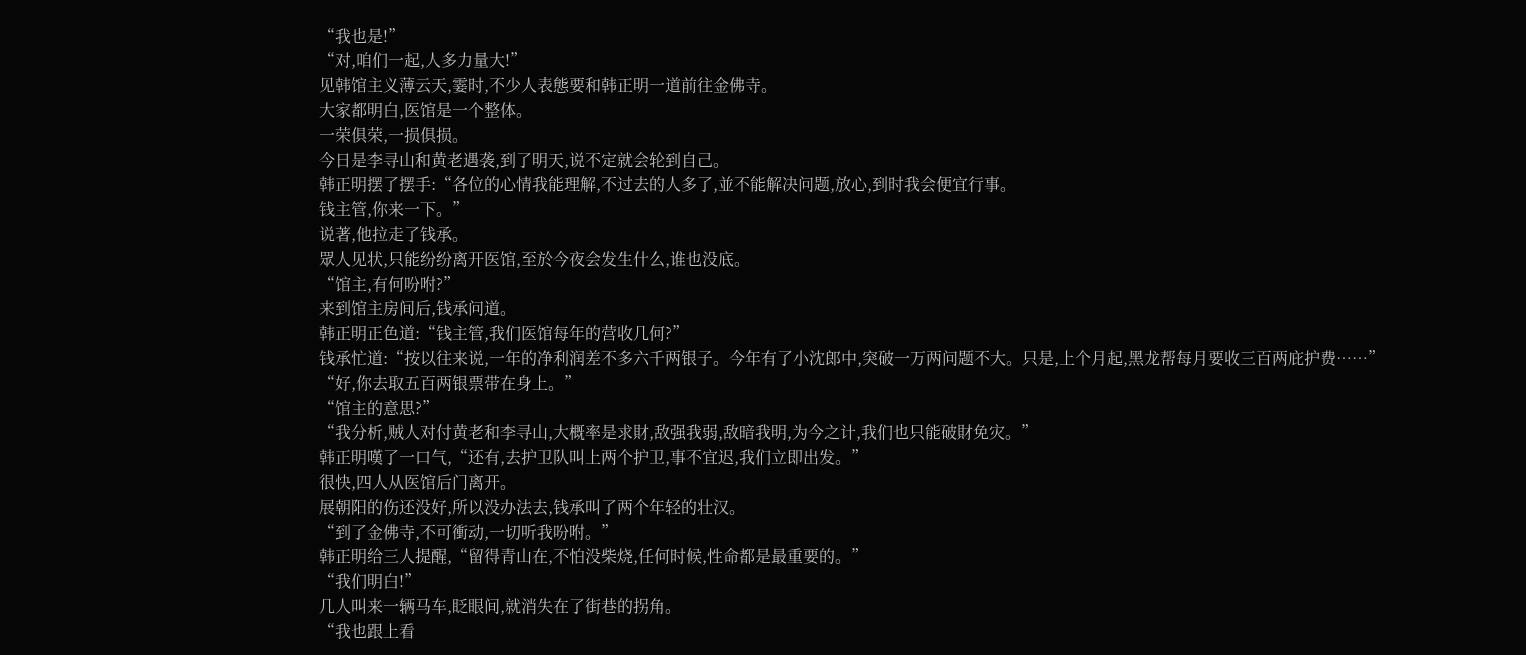“我也是!”
“对,咱们一起,人多力量大!”
见韩馆主义薄云天,霎时,不少人表態要和韩正明一道前往金佛寺。
大家都明白,医馆是一个整体。
一荣俱荣,一损俱损。
今日是李寻山和黄老遇袭,到了明天,说不定就会轮到自己。
韩正明摆了摆手:“各位的心情我能理解,不过去的人多了,並不能解决问题,放心,到时我会便宜行事。
钱主管,你来一下。”
说著,他拉走了钱承。
眾人见状,只能纷纷离开医馆,至於今夜会发生什么,谁也没底。
“馆主,有何吩咐?”
来到馆主房间后,钱承问道。
韩正明正色道:“钱主管,我们医馆每年的营收几何?”
钱承忙道:“按以往来说,一年的净利润差不多六千两银子。今年有了小沈郎中,突破一万两问题不大。只是,上个月起,黑龙帮每月要收三百两庇护费……”
“好,你去取五百两银票带在身上。”
“馆主的意思?”
“我分析,贼人对付黄老和李寻山,大概率是求財,敌强我弱,敌暗我明,为今之计,我们也只能破財免灾。”
韩正明嘆了一口气,“还有,去护卫队叫上两个护卫,事不宜迟,我们立即出发。”
很快,四人从医馆后门离开。
展朝阳的伤还没好,所以没办法去,钱承叫了两个年轻的壮汉。
“到了金佛寺,不可衝动,一切听我吩咐。”
韩正明给三人提醒,“留得青山在,不怕没柴烧,任何时候,性命都是最重要的。”
“我们明白!”
几人叫来一辆马车,眨眼间,就消失在了街巷的拐角。
“我也跟上看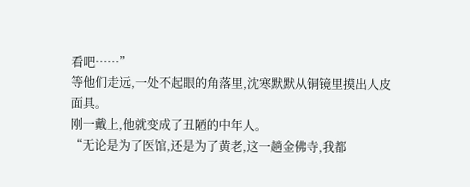看吧……”
等他们走远,一处不起眼的角落里,沈寒默默从铜镜里摸出人皮面具。
刚一戴上,他就变成了丑陋的中年人。
“无论是为了医馆,还是为了黄老,这一趟金佛寺,我都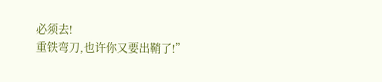必须去!
重铁弯刀,也许你又要出鞘了!”